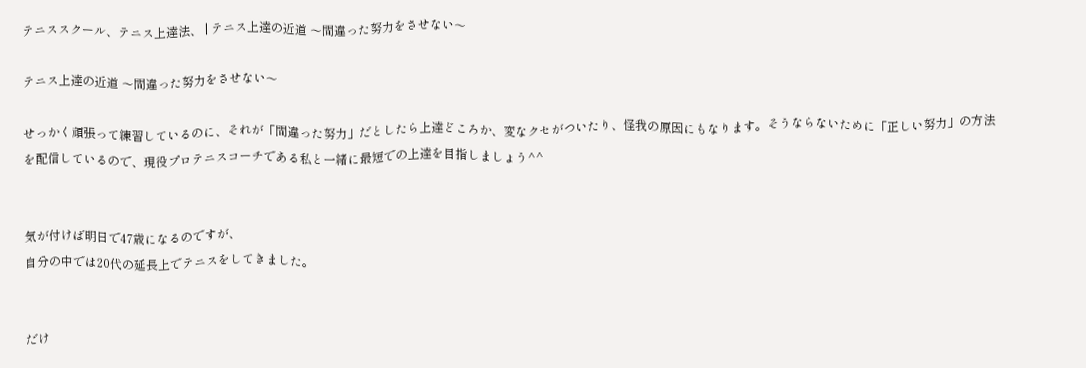テニススクール、テニス上達法、 | テニス上達の近道 〜間違った努力をさせない〜

テニス上達の近道 〜間違った努力をさせない〜

せっかく頑張って練習しているのに、それが「間違った努力」だとしたら上達どころか、変なクセがついたり、怪我の原因にもなります。そうならないために「正しい努力」の方法を配信しているので、現役プロテニスコーチである私と一緒に最短での上達を目指しましょう^^


気が付けば明日で47歳になるのですが、
自分の中では20代の延長上でテニスをしてきました。


だけ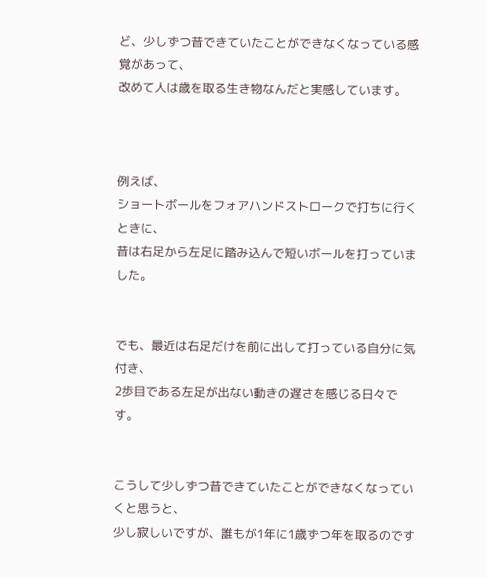ど、少しずつ昔できていたことができなくなっている感覚があって、
改めて人は歳を取る生き物なんだと実感しています。



例えば、
ショートボールをフォアハンドストロークで打ちに行くときに、
昔は右足から左足に踏み込んで短いボールを打っていました。


でも、最近は右足だけを前に出して打っている自分に気付き、
2歩目である左足が出ない動きの遅さを感じる日々です。


こうして少しずつ昔できていたことができなくなっていくと思うと、
少し寂しいですが、誰もが1年に1歳ずつ年を取るのです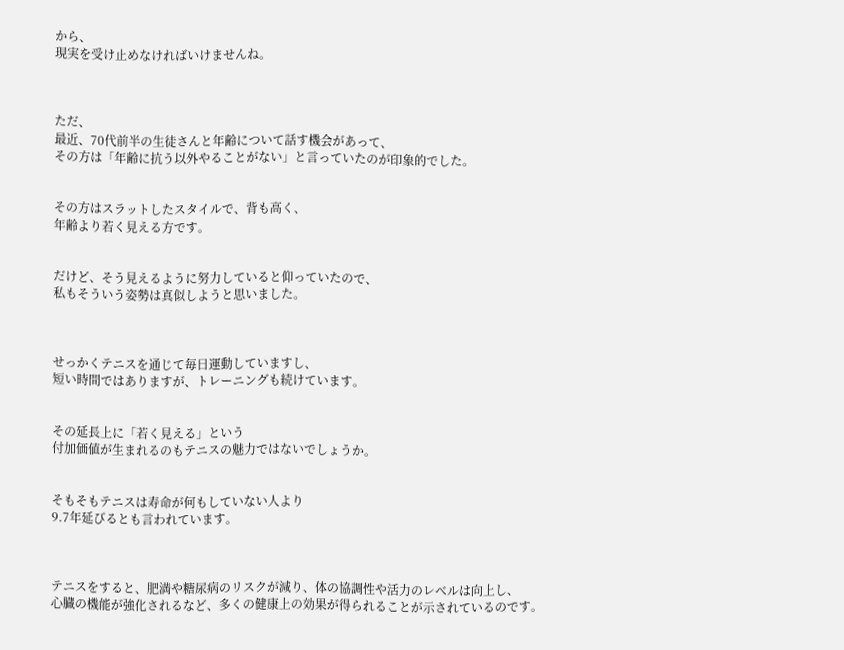から、
現実を受け止めなければいけませんね。



ただ、
最近、70代前半の生徒さんと年齢について話す機会があって、
その方は「年齢に抗う以外やることがない」と言っていたのが印象的でした。


その方はスラットしたスタイルで、背も高く、
年齢より若く見える方です。


だけど、そう見えるように努力していると仰っていたので、
私もそういう姿勢は真似しようと思いました。



せっかくテニスを通じて毎日運動していますし、
短い時間ではありますが、トレーニングも続けています。


その延長上に「若く見える」という
付加価値が生まれるのもテニスの魅力ではないでしょうか。


そもそもテニスは寿命が何もしていない人より
9.7年延びるとも言われています。



テニスをすると、肥満や糖尿病のリスクが減り、体の協調性や活力のレベルは向上し、
心臓の機能が強化されるなど、多くの健康上の効果が得られることが示されているのです。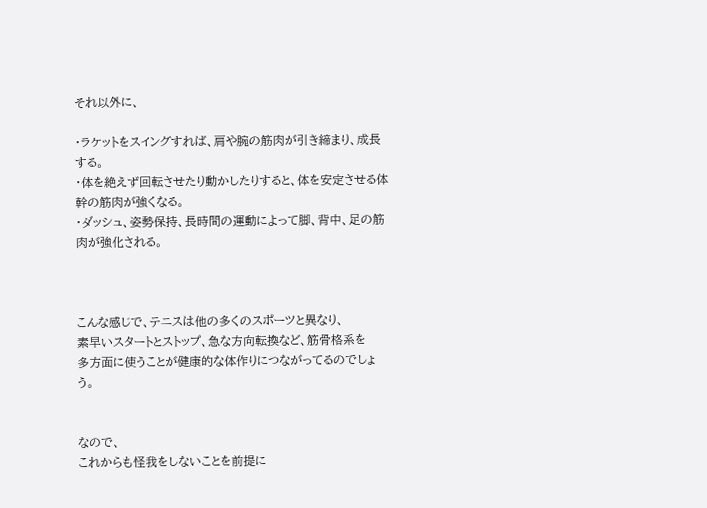それ以外に、

・ラケットをスイングすれば、肩や腕の筋肉が引き締まり、成長する。
・体を絶えず回転させたり動かしたりすると、体を安定させる体幹の筋肉が強くなる。
・ダッシュ、姿勢保持、長時間の運動によって脚、背中、足の筋肉が強化される。



こんな感じで、テニスは他の多くのスポーツと異なり、
素早いスタートとストップ、急な方向転換など、筋骨格系を
多方面に使うことが健康的な体作りにつながってるのでしょう。


なので、
これからも怪我をしないことを前提に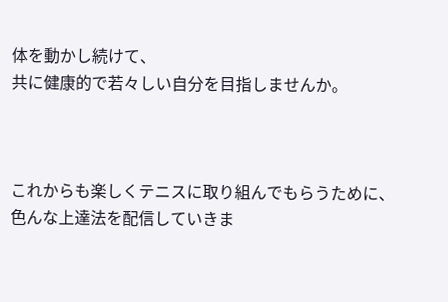体を動かし続けて、
共に健康的で若々しい自分を目指しませんか。



これからも楽しくテニスに取り組んでもらうために、
色んな上達法を配信していきま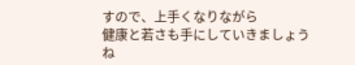すので、上手くなりながら
健康と若さも手にしていきましょうね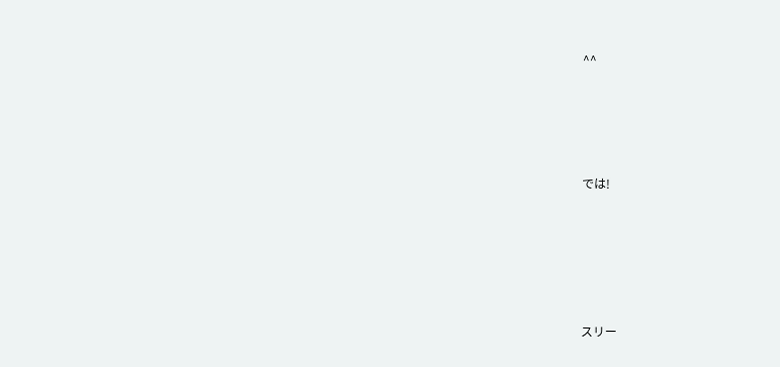^^




では!





スリー